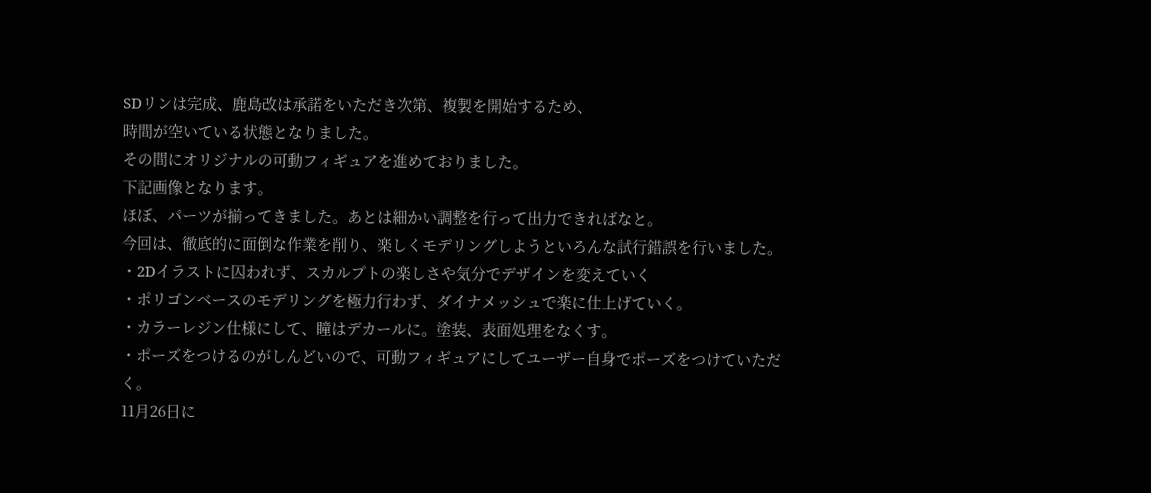SDリンは完成、鹿島改は承諾をいただき次第、複製を開始するため、
時間が空いている状態となりました。
その間にオリジナルの可動フィギュアを進めておりました。
下記画像となります。
ほぼ、パーツが揃ってきました。あとは細かい調整を行って出力できればなと。
今回は、徹底的に面倒な作業を削り、楽しくモデリングしようといろんな試行錯誤を行いました。
・2Dイラストに囚われず、スカルプトの楽しさや気分でデザインを変えていく
・ポリゴンベースのモデリングを極力行わず、ダイナメッシュで楽に仕上げていく。
・カラーレジン仕様にして、瞳はデカールに。塗装、表面処理をなくす。
・ポーズをつけるのがしんどいので、可動フィギュアにしてユーザー自身でポーズをつけていただく。
11月26日に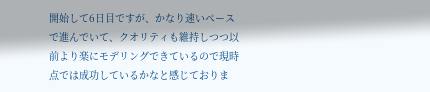開始して6日目ですが、かなり速いペースで進んでいて、クオリティも維持しつつ以前より楽にモデリングできているので現時点では成功しているかなと感じておりま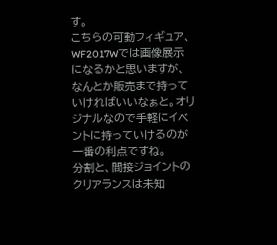す。
こちらの可動フィギュア、WF2017Wでは画像展示になるかと思いますが、なんとか販売まで持っていければいいなぁと。オリジナルなので手軽にイベントに持っていけるのが一番の利点ですね。
分割と、間接ジョイントのクリアランスは未知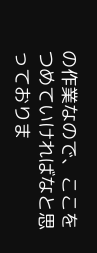の作業なので、ここをつめていければなと思っておりま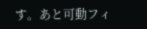す。あと可動フィ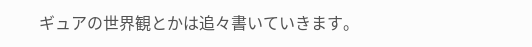ギュアの世界観とかは追々書いていきます。